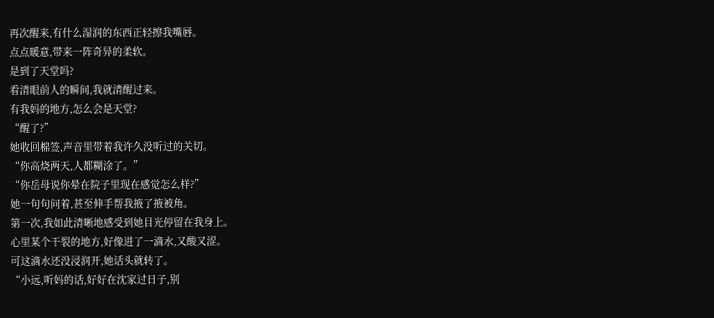再次醒来,有什么湿润的东西正轻擦我嘴唇。
点点暖意,带来一阵奇异的柔软。
是到了天堂吗?
看清眼前人的瞬间,我就清醒过来。
有我妈的地方,怎么会是天堂?
“醒了?”
她收回棉签,声音里带着我许久没听过的关切。
“你高烧两天,人都糊涂了。”
“你岳母说你晕在院子里现在感觉怎么样?”
她一句句问着,甚至伸手帮我掖了掖被角。
第一次,我如此清晰地感受到她目光停留在我身上。
心里某个干裂的地方,好像进了一滴水,又酸又涩。
可这滴水还没浸润开,她话头就转了。
“小远,听妈的话,好好在沈家过日子,别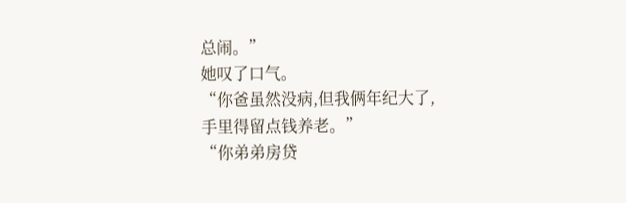总闹。”
她叹了口气。
“你爸虽然没病,但我俩年纪大了,手里得留点钱养老。”
“你弟弟房贷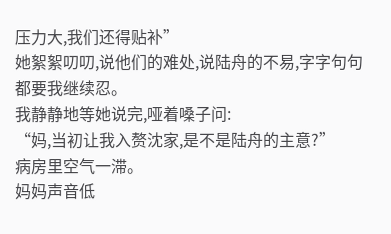压力大,我们还得贴补”
她絮絮叨叨,说他们的难处,说陆舟的不易,字字句句都要我继续忍。
我静静地等她说完,哑着嗓子问:
“妈,当初让我入赘沈家,是不是陆舟的主意?”
病房里空气一滞。
妈妈声音低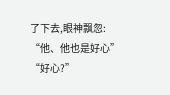了下去,眼神飘忽:
“他、他也是好心”
“好心?”